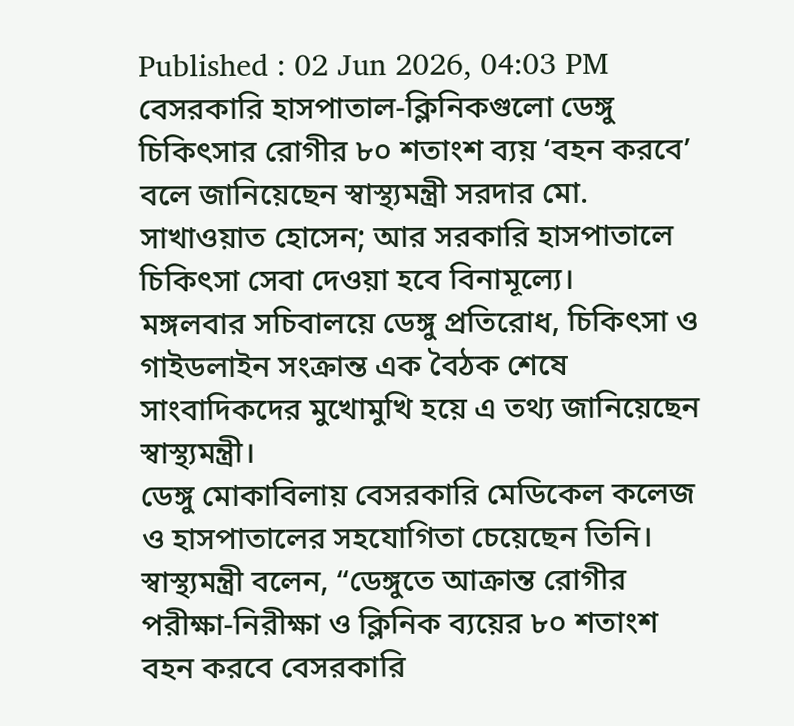Published : 02 Jun 2026, 04:03 PM
বেসরকারি হাসপাতাল-ক্লিনিকগুলো ডেঙ্গু চিকিৎসার রোগীর ৮০ শতাংশ ব্যয় ‘বহন করবে’ বলে জানিয়েছেন স্বাস্থ্যমন্ত্রী সরদার মো. সাখাওয়াত হোসেন; আর সরকারি হাসপাতালে চিকিৎসা সেবা দেওয়া হবে বিনামূল্যে।
মঙ্গলবার সচিবালয়ে ডেঙ্গু প্রতিরোধ, চিকিৎসা ও গাইডলাইন সংক্রান্ত এক বৈঠক শেষে সাংবাদিকদের মুখোমুখি হয়ে এ তথ্য জানিয়েছেন স্বাস্থ্যমন্ত্রী।
ডেঙ্গু মোকাবিলায় বেসরকারি মেডিকেল কলেজ ও হাসপাতালের সহযোগিতা চেয়েছেন তিনি।
স্বাস্থ্যমন্ত্রী বলেন, “ডেঙ্গুতে আক্রান্ত রোগীর পরীক্ষা-নিরীক্ষা ও ক্লিনিক ব্যয়ের ৮০ শতাংশ বহন করবে বেসরকারি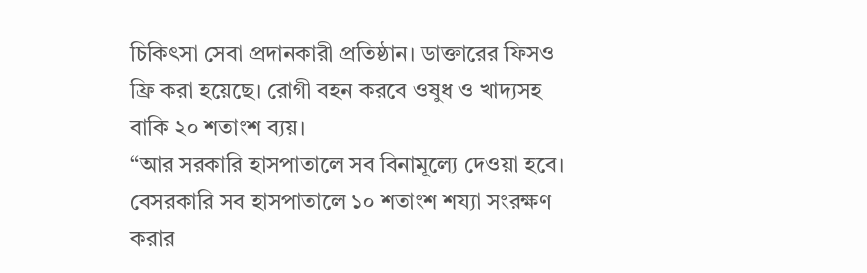চিকিৎসা সেবা প্রদানকারী প্রতিষ্ঠান। ডাক্তারের ফিসও ফ্রি করা হয়েছে। রোগী বহন করবে ওষুধ ও খাদ্যসহ বাকি ২০ শতাংশ ব্যয়।
“আর সরকারি হাসপাতালে সব বিনামূল্যে দেওয়া হবে। বেসরকারি সব হাসপাতালে ১০ শতাংশ শয্যা সংরক্ষণ করার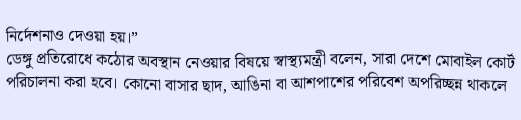নির্দেশনাও দেওয়া হয়।”
ডেঙ্গু প্রতিরোধে কঠোর অবস্থান নেওয়ার বিষয়ে স্বাস্থ্যমন্ত্রী বলেন, সারা দেশে মোবাইল কোর্ট পরিচালনা করা হবে। কোনো বাসার ছাদ, আঙিনা বা আশপাশের পরিবেশ অপরিচ্ছন্ন থাকলে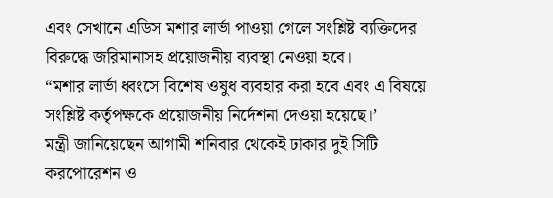এবং সেখানে এডিস মশার লার্ভা পাওয়া গেলে সংশ্লিষ্ট ব্যক্তিদের বিরুদ্ধে জরিমানাসহ প্রয়োজনীয় ব্যবস্থা নেওয়া হবে।
“মশার লার্ভা ধ্বংসে বিশেষ ওষুধ ব্যবহার করা হবে এবং এ বিষয়ে সংশ্লিষ্ট কর্তৃপক্ষকে প্রয়োজনীয় নির্দেশনা দেওয়া হয়েছে।’
মন্ত্রী জানিয়েছেন আগামী শনিবার থেকেই ঢাকার দুই সিটি করপোরেশন ও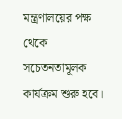মন্ত্রণালয়ের পক্ষ থেকে সচেতনতামূলক কার্যক্রম শুরু হবে।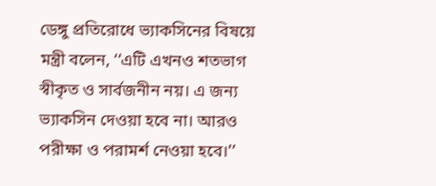ডেঙ্গু প্রতিরোধে ভ্যাকসিনের বিষয়ে মন্ত্রী বলেন, ‘‘এটি এখনও শতভাগ স্বীকৃত ও সার্বজনীন নয়। এ জন্য ভ্যাকসিন দেওয়া হবে না। আরও পরীক্ষা ও পরামর্শ নেওয়া হবে।’’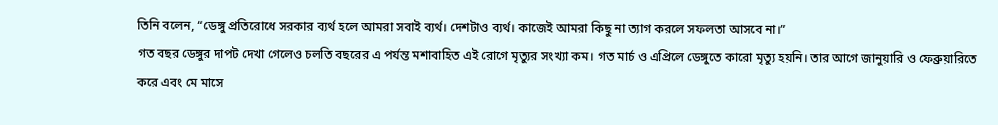তিনি বলেন, “ডেঙ্গু প্রতিরোধে সরকার ব্যর্থ হলে আমরা সবাই ব্যর্থ। দেশটাও ব্যর্থ। কাজেই আমরা কিছু না ত্যাগ করলে সফলতা আসবে না।”
গত বছর ডেঙ্গুর দাপট দেখা গেলেও চলতি বছরের এ পর্যন্ত মশাবাহিত এই রোগে মৃত্যুর সংখ্যা কম। গত মার্চ ও এপ্রিলে ডেঙ্গুতে কারো মৃত্যু হয়নি। তার আগে জানুয়ারি ও ফেব্রুয়ারিতে করে এবং মে মাসে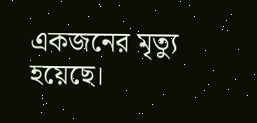একজনের মৃত্যু হয়েছে।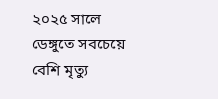২০২৫ সালে ডেঙ্গুতে সবচেয়ে বেশি মৃত্যু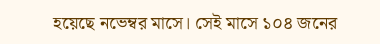হয়েছে নভেম্বর মাসে। সেই মাসে ১০৪ জনের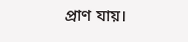প্রাণ যায়।